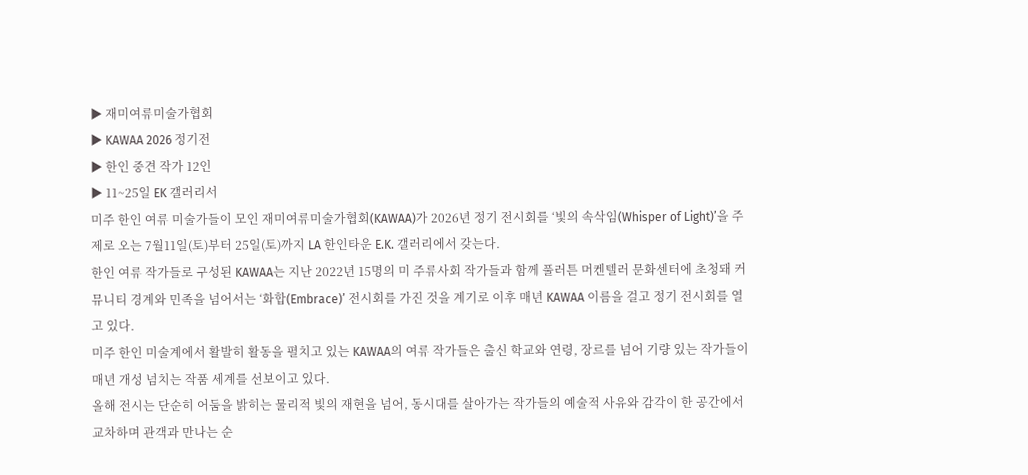▶ 재미여류미술가협회
▶ KAWAA 2026 정기전
▶ 한인 중견 작가 12인
▶ 11~25일 EK 갤러리서
미주 한인 여류 미술가들이 모인 재미여류미술가협회(KAWAA)가 2026년 정기 전시회를 ‘빛의 속삭임(Whisper of Light)’을 주제로 오는 7월11일(토)부터 25일(토)까지 LA 한인타운 E.K. 갤러리에서 갖는다.
한인 여류 작가들로 구성된 KAWAA는 지난 2022년 15명의 미 주류사회 작가들과 함께 풀러튼 머켄텔러 문화센터에 초청돼 커뮤니티 경계와 민족을 넘어서는 ‘화합(Embrace)’ 전시회를 가진 것을 계기로 이후 매년 KAWAA 이름을 걸고 정기 전시회를 열고 있다.
미주 한인 미술계에서 활발히 활동을 펼치고 있는 KAWAA의 여류 작가들은 출신 학교와 연령, 장르를 넘어 기량 있는 작가들이 매년 개성 넘치는 작품 세계를 선보이고 있다.
올해 전시는 단순히 어둠을 밝히는 물리적 빛의 재현을 넘어, 동시대를 살아가는 작가들의 예술적 사유와 감각이 한 공간에서 교차하며 관객과 만나는 순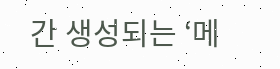간 생성되는 ‘메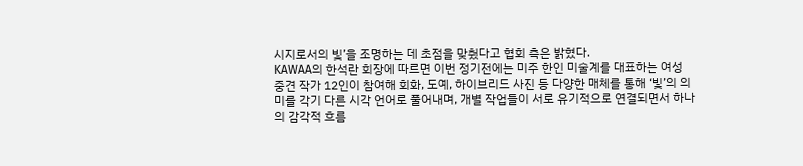시지로서의 빛’을 조명하는 데 초점을 맞췄다고 협회 측은 밝혔다.
KAWAA의 한석란 회장에 따르면 이번 정기전에는 미주 한인 미술계를 대표하는 여성 중견 작가 12인이 참여해 회화, 도예, 하이브리드 사진 등 다양한 매체를 통해 ‘빛’의 의미를 각기 다른 시각 언어로 풀어내며, 개별 작업들이 서로 유기적으로 연결되면서 하나의 감각적 흐름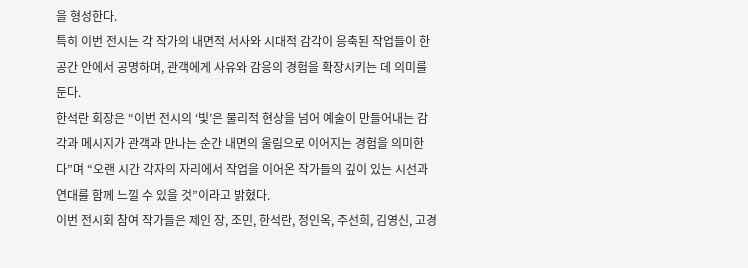을 형성한다.
특히 이번 전시는 각 작가의 내면적 서사와 시대적 감각이 응축된 작업들이 한 공간 안에서 공명하며, 관객에게 사유와 감응의 경험을 확장시키는 데 의미를 둔다.
한석란 회장은 “이번 전시의 ‘빛’은 물리적 현상을 넘어 예술이 만들어내는 감각과 메시지가 관객과 만나는 순간 내면의 울림으로 이어지는 경험을 의미한다”며 “오랜 시간 각자의 자리에서 작업을 이어온 작가들의 깊이 있는 시선과 연대를 함께 느낄 수 있을 것”이라고 밝혔다.
이번 전시회 참여 작가들은 제인 장, 조민, 한석란, 정인옥, 주선희, 김영신, 고경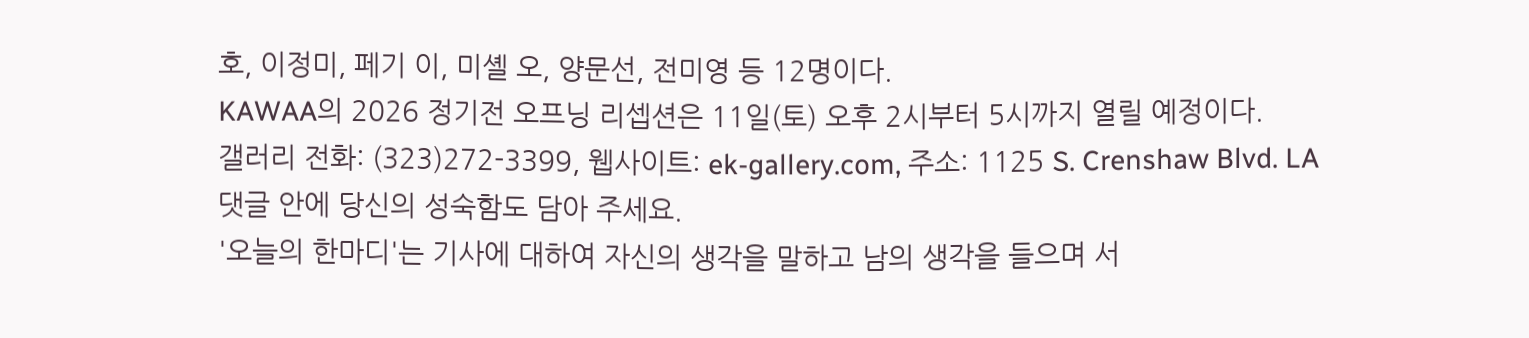호, 이정미, 페기 이, 미셸 오, 양문선, 전미영 등 12명이다.
KAWAA의 2026 정기전 오프닝 리셉션은 11일(토) 오후 2시부터 5시까지 열릴 예정이다.
갤러리 전화: (323)272-3399, 웹사이트: ek-gallery.com, 주소: 1125 S. Crenshaw Blvd. LA
댓글 안에 당신의 성숙함도 담아 주세요.
'오늘의 한마디'는 기사에 대하여 자신의 생각을 말하고 남의 생각을 들으며 서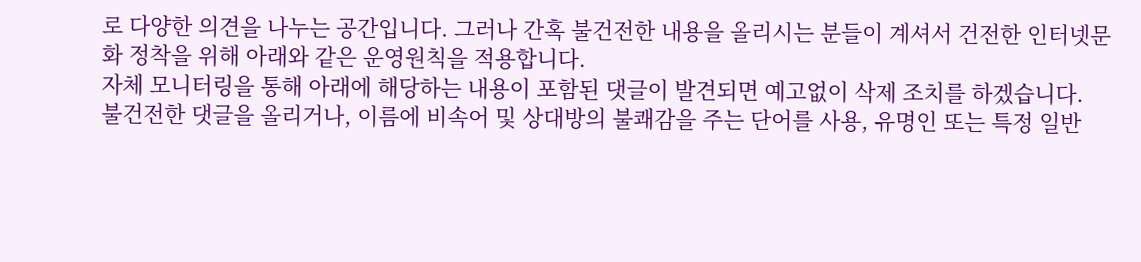로 다양한 의견을 나누는 공간입니다. 그러나 간혹 불건전한 내용을 올리시는 분들이 계셔서 건전한 인터넷문화 정착을 위해 아래와 같은 운영원칙을 적용합니다.
자체 모니터링을 통해 아래에 해당하는 내용이 포함된 댓글이 발견되면 예고없이 삭제 조치를 하겠습니다.
불건전한 댓글을 올리거나, 이름에 비속어 및 상대방의 불쾌감을 주는 단어를 사용, 유명인 또는 특정 일반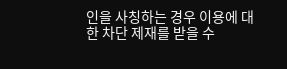인을 사칭하는 경우 이용에 대한 차단 제재를 받을 수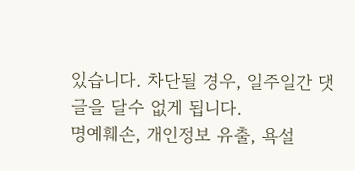있습니다. 차단될 경우, 일주일간 댓글을 달수 없게 됩니다.
명예훼손, 개인정보 유출, 욕설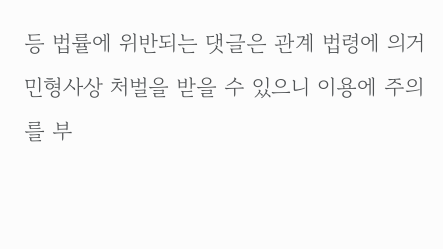등 법률에 위반되는 댓글은 관계 법령에 의거 민형사상 처벌을 받을 수 있으니 이용에 주의를 부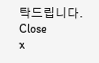탁드립니다.
Close
x